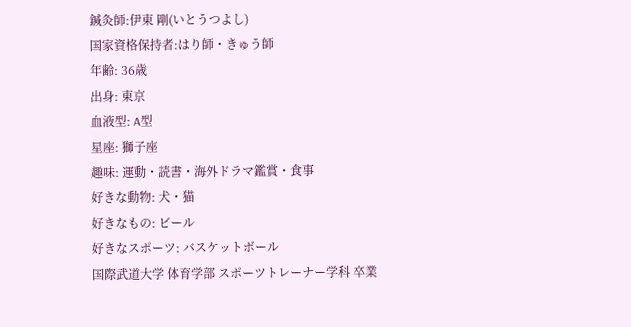鍼灸師:伊東 剛(いとうつよし)
国家資格保持者:はり師・きゅう師
年齢: 36歳
出身: 東京
血液型: A型
星座: 獅子座
趣味: 運動・読書・海外ドラマ鑑賞・食事
好きな動物: 犬・猫
好きなもの: ビール
好きなスポーツ: バスケットボール
国際武道大学 体育学部 スポーツトレーナー学科 卒業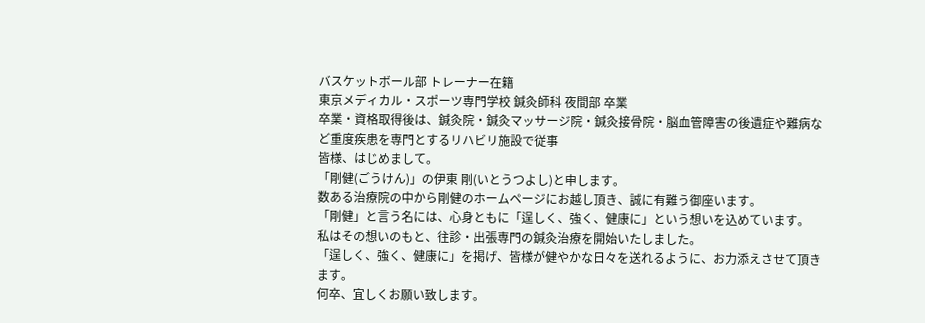バスケットボール部 トレーナー在籍
東京メディカル・スポーツ専門学校 鍼灸師科 夜間部 卒業
卒業・資格取得後は、鍼灸院・鍼灸マッサージ院・鍼灸接骨院・脳血管障害の後遺症や難病など重度疾患を専門とするリハビリ施設で従事
皆様、はじめまして。
「剛健(ごうけん)」の伊東 剛(いとうつよし)と申します。
数ある治療院の中から剛健のホームページにお越し頂き、誠に有難う御座います。
「剛健」と言う名には、心身ともに「逞しく、強く、健康に」という想いを込めています。
私はその想いのもと、往診・出張専門の鍼灸治療を開始いたしました。
「逞しく、強く、健康に」を掲げ、皆様が健やかな日々を送れるように、お力添えさせて頂きます。
何卒、宜しくお願い致します。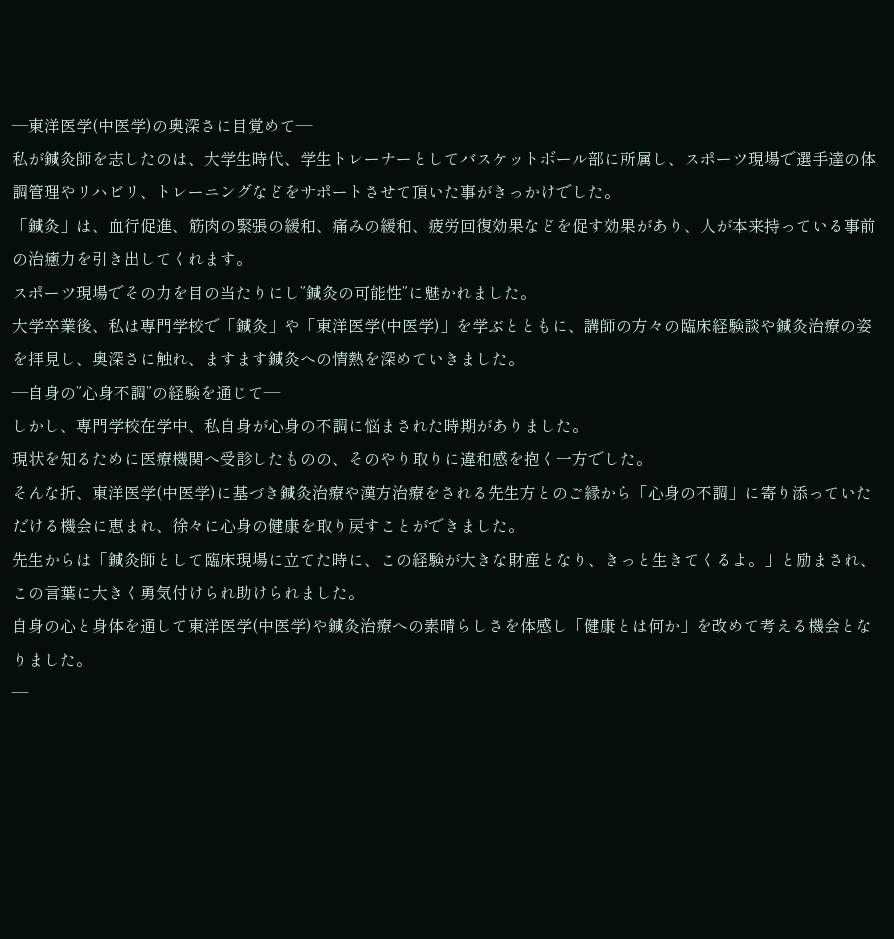―東洋医学(中医学)の奥深さに目覚めて―
私が鍼灸師を志したのは、大学生時代、学生トレーナーとしてバスケットボール部に所属し、スポーツ現場で選手達の体調管理やリハビリ、トレーニングなどをサポートさせて頂いた事がきっかけでした。
「鍼灸」は、血行促進、筋肉の緊張の緩和、痛みの緩和、疲労回復効果などを促す効果があり、人が本来持っている事前の治癒力を引き出してくれます。
スポーツ現場でその力を目の当たりにし”鍼灸の可能性”に魅かれました。
大学卒業後、私は専門学校で「鍼灸」や「東洋医学(中医学)」を学ぶとともに、講師の方々の臨床経験談や鍼灸治療の姿を拝見し、奥深さに触れ、ますます鍼灸への情熱を深めていきました。
―自身の”心身不調”の経験を通じて―
しかし、専門学校在学中、私自身が心身の不調に悩まされた時期がありました。
現状を知るために医療機関へ受診したものの、そのやり取りに違和感を抱く一方でした。
そんな折、東洋医学(中医学)に基づき鍼灸治療や漢方治療をされる先生方とのご縁から「心身の不調」に寄り添っていただける機会に恵まれ、徐々に心身の健康を取り戻すことができました。
先生からは「鍼灸師として臨床現場に立てた時に、この経験が大きな財産となり、きっと生きてくるよ。」と励まされ、この言葉に大きく勇気付けられ助けられました。
自身の心と身体を通して東洋医学(中医学)や鍼灸治療への素晴らしさを体感し「健康とは何か」を改めて考える機会となりました。
―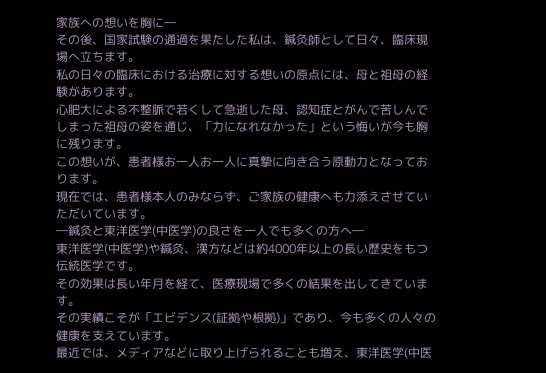家族への想いを胸に―
その後、国家試験の通過を果たした私は、鍼灸師として日々、臨床現場へ立ちます。
私の日々の臨床における治療に対する想いの原点には、母と祖母の経験があります。
心肥大による不整脈で若くして急逝した母、認知症とがんで苦しんでしまった祖母の姿を通じ、「力になれなかった」という悔いが今も胸に残ります。
この想いが、患者様お一人お一人に真摯に向き合う原動力となっております。
現在では、患者様本人のみならず、ご家族の健康へも力添えさせていただいています。
―鍼灸と東洋医学(中医学)の良さを一人でも多くの方へ―
東洋医学(中医学)や鍼灸、漢方などは約4000年以上の長い歴史をもつ伝統医学です。
その効果は長い年月を経て、医療現場で多くの結果を出してきています。
その実績こそが「エビデンス(証拠や根拠)」であり、今も多くの人々の健康を支えています。
最近では、メディアなどに取り上げられることも増え、東洋医学(中医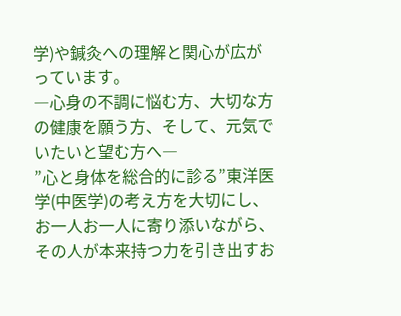学)や鍼灸への理解と関心が広がっています。
―心身の不調に悩む方、大切な方の健康を願う方、そして、元気でいたいと望む方へ―
”心と身体を総合的に診る”東洋医学(中医学)の考え方を大切にし、お一人お一人に寄り添いながら、その人が本来持つ力を引き出すお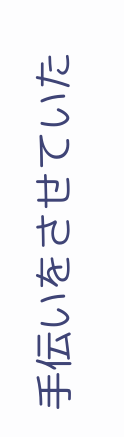手伝いをさせていた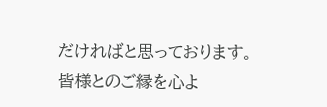だければと思っております。
皆様とのご縁を心よ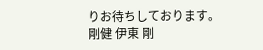りお待ちしております。
剛健 伊東 剛